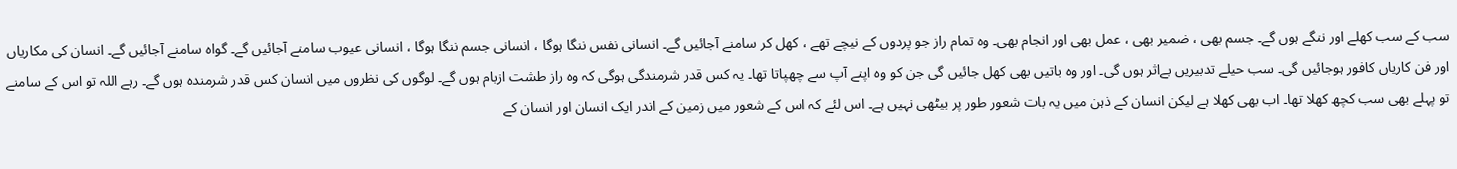سب کے سب کھلے اور ننگے ہوں گے۔ جسم بھی ، ضمیر بھی ، عمل بھی اور انجام بھی۔ وہ تمام راز جو پردوں کے نیچے تھے ، کھل کر سامنے آجائیں گے۔ انسانی نفس ننگا ہوگا ، انسانی جسم ننگا ہوگا ، انسانی عیوب سامنے آجائیں گے۔ گواہ سامنے آجائیں گے۔ انسان کی مکاریاں اور فن کاریاں کافور ہوجائیں گی۔ سب حیلے تدبیریں بےاثر ہوں گی۔ اور وہ باتیں بھی کھل جائیں گی جن کو وہ اپنے آپ سے چھپاتا تھا۔ یہ کس قدر شرمندگی ہوگی کہ وہ راز طشت ازبام ہوں گے۔ لوگوں کی نظروں میں انسان کس قدر شرمندہ ہوں گے۔ رہے اللہ تو اس کے سامنے تو پہلے بھی سب کچھ کھلا تھا۔ اب بھی کھلا ہے لیکن انسان کے ذہن میں یہ بات شعور طور پر بیٹھی نہیں ہے۔ اس لئے کہ اس کے شعور میں زمین کے اندر ایک انسان اور انسان کے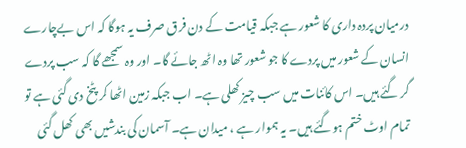درمیان پردہ داری کا شعور ہے جبکہ قیامت کے دن فرق صرف یہ ہوگا کہ اس بےچارے انسان کے شعور میں پردے کا جو شعور تھا وہ اٹھ جائے گا۔ اور وہ سمجھے گا کہ سب پردے گر گئے ہیں۔ اس کائنات میں سب چیز کھلی ہے۔ اب جبکہ زمین اٹھا کر پٹخ دی گئی ہے تو تمام اوٹ ختم ہوگئے ہیں۔ یہ ہموار ہے ، میدان ہے۔ آسمان کی بندشیں بھی کھل گئی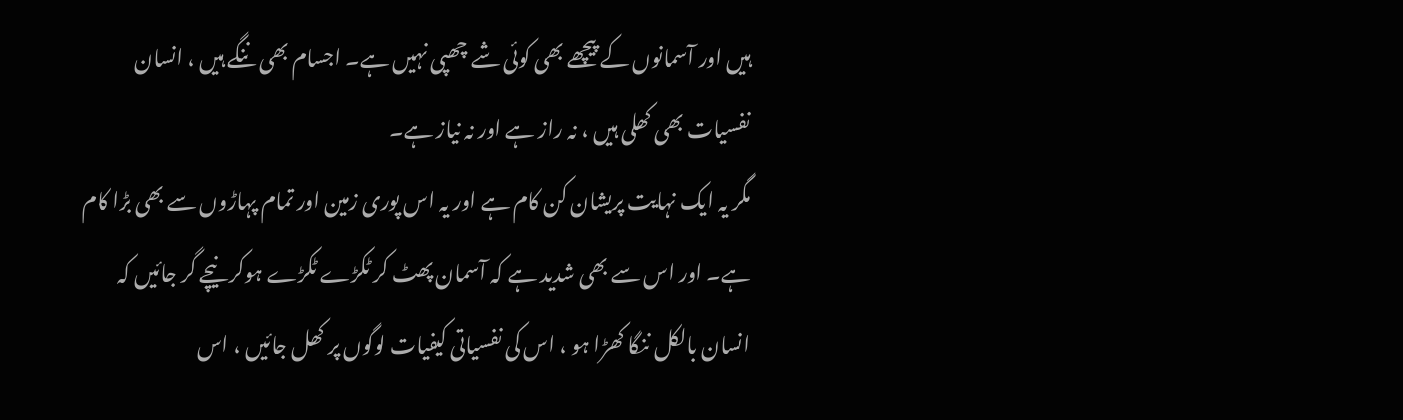ہیں اور آسمانوں کے پیچھے بھی کوئی شے چھپی نہیں ہے۔ اجسام بھی ننگے ہیں ، انسان نفسیات بھی کھلی ہیں ، نہ راز ہے اور نہ نیاز ہے۔
مگر یہ ایک نہایت پریشان کن کام ہے اور یہ اس پوری زمین اور تمام پہاڑوں سے بھی بڑا کام ہے۔ اور اس سے بھی شدید ہے کہ آسمان پھٹ کر ٹکڑے ٹکڑے ہوکر نیچے گر جائیں کہ انسان بالکل ننگا کھڑا ہو ، اس کی نفسیاتی کیفیات لوگوں پر کھل جائیں ، اس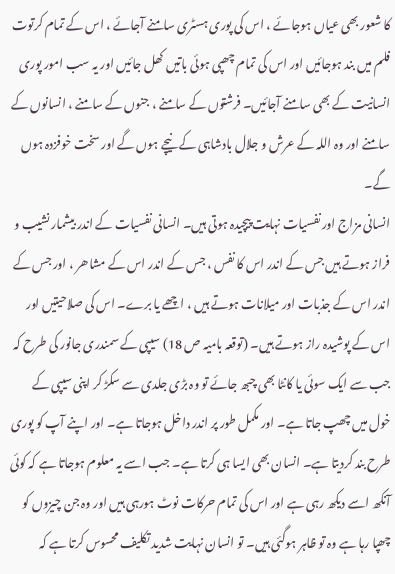کا شعور بھی عیاں ہوجائے ، اس کی پوری ہسٹری سامنے آجائے ، اس کے تمام کرتوت فلم میں بند ہوجائیں اور اس کی تمام چھپی ہوئی باتیں کھل جائیں اور یہ سب امور پوری انسانیت کے بھی سامنے آجائیں۔ فرشتوں کے سامنے ، جنوں کے سامنے ، انسانوں کے سامنے اور وہ اللہ کے عرش و جلال بادشاہی کے نیچے ہوں گے اور سخت خوفزدہ ہوں گے۔
انسانی مزاج اور نفسیات نہایت پیچیدہ ہوتی ہیں۔ انسانی نفسیات کے اندر بیشمار نشیب و فراز ہوتے ہیں جس کے اندر اس کا نفس ، جس کے اندر اس کے مشاھر ، اور جس کے اندر اس کے جذبات اور میلانات ہوتے ہیں ، اچھے یا برے۔ اس کی صلاحیتیں اور اس کے پوشیدہ راز ہوتے ہیں۔ (توقعہ بامیہ ص 18) سیپی کے سمندری جانور کی طرح کہ جب سے ایک سوئی یا کانٹا بھی چبھ جائے تو وہ بڑی جلدی سے سکڑ کر اپنی سیپی کے خول میں چھپ جاتا ہے۔ اور مکمل طور پر اندر داخل ہوجاتا ہے۔ اور اپنے آپ کو پوری طرح بند کردیتا ہے۔ انسان بھی ایسا ہی کرتا ہے۔ جب اسے یہ معلوم ہوجاتا ہے کہ کوئی آنکھ اسے دیکھ رہی ہے اور اس کی تمام حرکات نوٹ ہورہی ہیں اور وہ جن چیزوں کو چھپا رہا ہے وہ تو ظاہر ہوگئی ہیں۔ تو انسان نہایت شدید تکلیف محسوس کرتا ہے کہ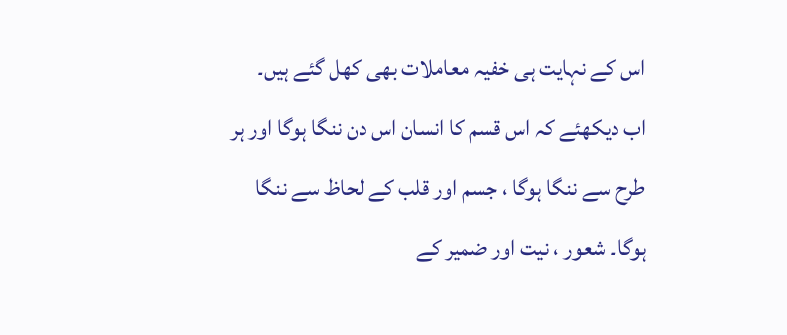اس کے نہایت ہی خفیہ معاملات بھی کھل گئے ہیں۔
اب دیکھئے کہ اس قسم کا انسان اس دن ننگا ہوگا اور ہر طرح سے ننگا ہوگا ، جسم اور قلب کے لحاظ سے ننگا ہوگا۔ شعور ، نیت اور ضمیر کے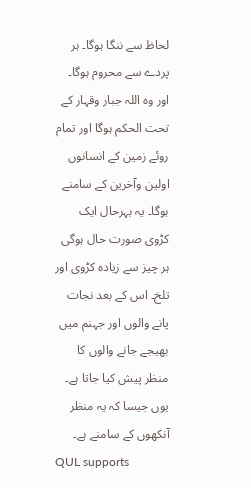لحاظ سے ننگا ہوگا۔ ہر پردے سے محروم ہوگا۔ اور وہ اللہ جبار وقہار کے تحت الحکم ہوگا اور تمام روئے زمین کے انسانوں اولین وآخرین کے سامنے ہوگا۔ یہ بہرحال ایک کڑوی صورت حال ہوگی ہر چیز سے زیادہ کڑوی اور تلخ۔ اس کے بعد نجات پانے والوں اور جہنم میں بھیجے جانے والوں کا منظر پیش کیا جاتا ہے۔ یوں جیسا کہ یہ منظر آنکھوں کے سامنے ہے۔
QUL supports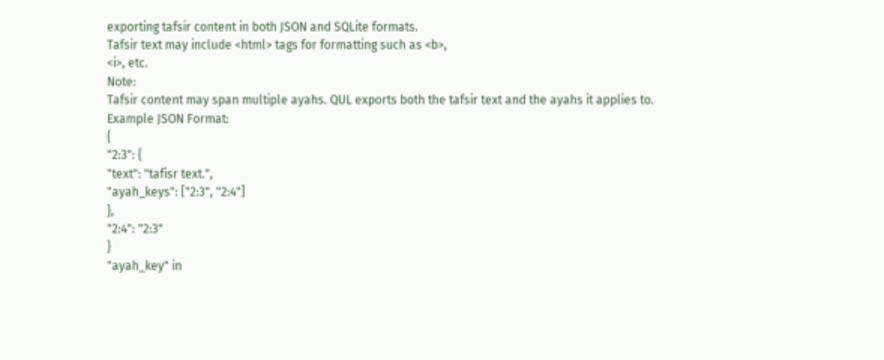exporting tafsir content in both JSON and SQLite formats.
Tafsir text may include <html> tags for formatting such as <b>,
<i>, etc.
Note:
Tafsir content may span multiple ayahs. QUL exports both the tafsir text and the ayahs it applies to.
Example JSON Format:
{
"2:3": {
"text": "tafisr text.",
"ayah_keys": ["2:3", "2:4"]
},
"2:4": "2:3"
}
"ayah_key" in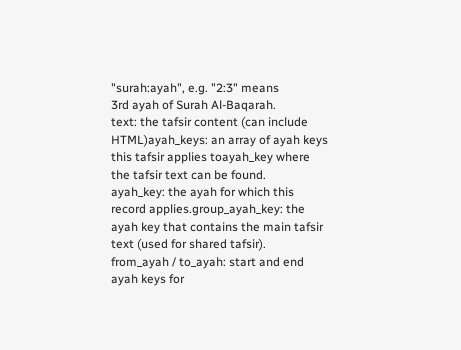"surah:ayah", e.g. "2:3" means
3rd ayah of Surah Al-Baqarah.
text: the tafsir content (can include HTML)ayah_keys: an array of ayah keys this tafsir applies toayah_key where the tafsir text can be found.
ayah_key: the ayah for which this record applies.group_ayah_key: the ayah key that contains the main tafsir text (used for shared tafsir).
from_ayah / to_ayah: start and end ayah keys for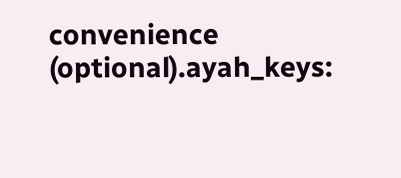convenience (optional).ayah_keys: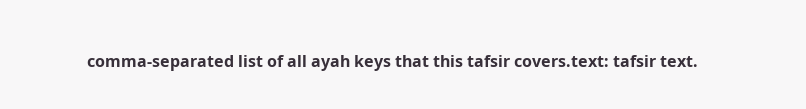comma-separated list of all ayah keys that this tafsir covers.text: tafsir text.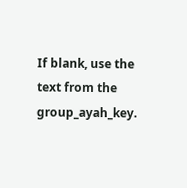If blank, use the text from the group_ayah_key.